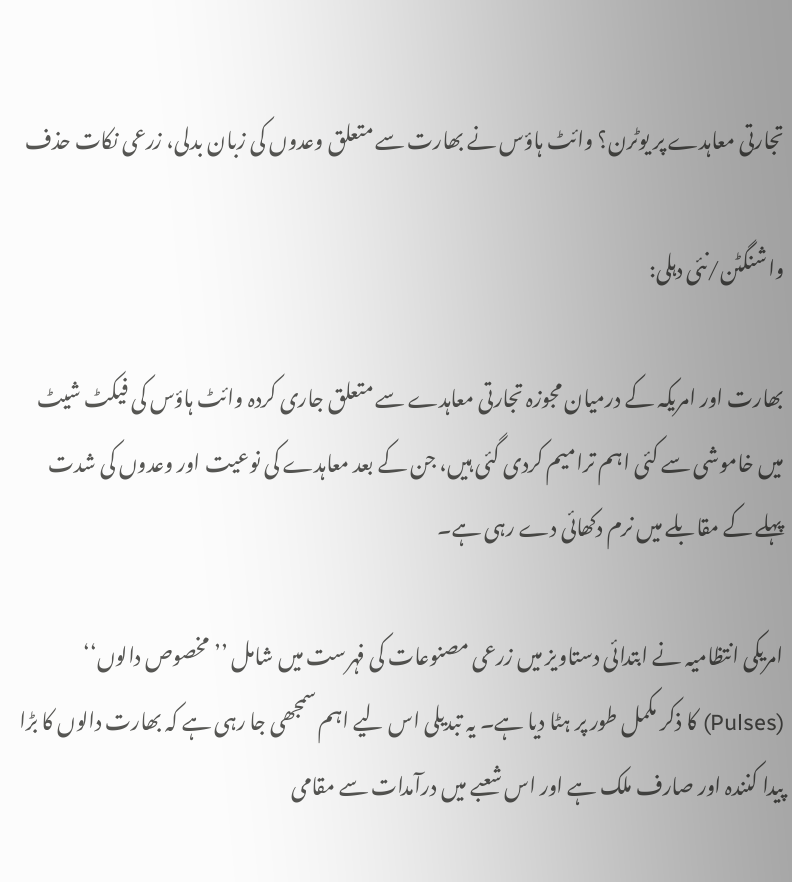تجارتی معاہدے پر یوٹرن؟ وائٹ ہاؤس نے بھارت سے متعلق وعدوں کی زبان بدلی، زرعی نکات حذف

واشنگٹن/نئی دہلی:

بھارت اور امریکہ کے درمیان مجوزہ تجارتی معاہدے سے متعلق جاری کردہ وائٹ ہاؤس کی فیکٹ شیٹ میں خاموشی سے کئی اہم ترامیم کردی گئی ہیں، جن کے بعد معاہدے کی نوعیت اور وعدوں کی شدت پہلے کے مقابلے میں نرم دکھائی دے رہی ہے۔

امریکی انتظامیہ نے ابتدائی دستاویز میں زرعی مصنوعات کی فہرست میں شامل ’’مخصوص دالوں‘‘ (Pulses) کا ذکر مکمل طور پر ہٹا دیا ہے۔ یہ تبدیلی اس لیے اہم سمجھی جا رہی ہے کہ بھارت دالوں کا بڑا پیدا کنندہ اور صارف ملک ہے اور اس شعبے میں درآمدات سے مقامی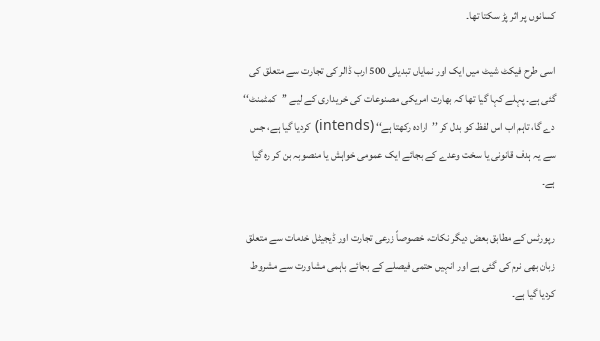کسانوں پر اثر پڑ سکتا تھا۔

اسی طرح فیکٹ شیٹ میں ایک اور نمایاں تبدیلی 500 ارب ڈالر کی تجارت سے متعلق کی گئی ہے۔ پہلے کہا گیا تھا کہ بھارت امریکی مصنوعات کی خریداری کے لیے ’’کمٹمنٹ‘‘ دے گا، تاہم اب اس لفظ کو بدل کر ’’ارادہ رکھتا ہے‘‘ (intends) کردیا گیا ہے، جس سے یہ ہدف قانونی یا سخت وعدے کے بجائے ایک عمومی خواہش یا منصوبہ بن کر رہ گیا ہے۔

رپورٹس کے مطابق بعض دیگر نکات، خصوصاً زرعی تجارت اور ڈیجیٹل خدمات سے متعلق زبان بھی نرم کی گئی ہے اور انہیں حتمی فیصلے کے بجائے باہمی مشاورت سے مشروط کردیا گیا ہے۔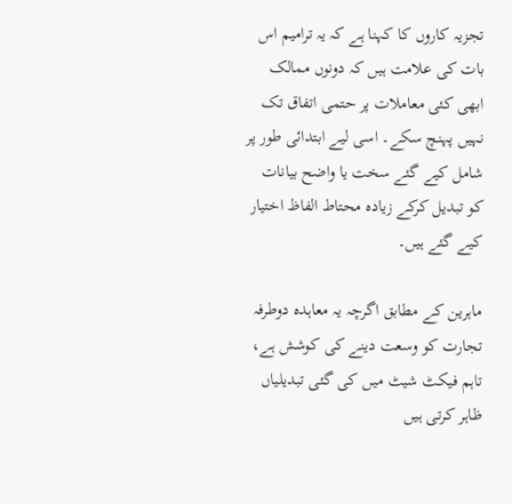تجزیہ کاروں کا کہنا ہے کہ یہ ترامیم اس بات کی علامت ہیں کہ دونوں ممالک ابھی کئی معاملات پر حتمی اتفاق تک نہیں پہنچ سکے۔ اسی لیے ابتدائی طور پر شامل کیے گئے سخت یا واضح بیانات کو تبدیل کرکے زیادہ محتاط الفاظ اختیار کیے گئے ہیں۔

ماہرین کے مطابق اگرچہ یہ معاہدہ دوطرفہ تجارت کو وسعت دینے کی کوشش ہے، تاہم فیکٹ شیٹ میں کی گئی تبدیلیاں ظاہر کرتی ہیں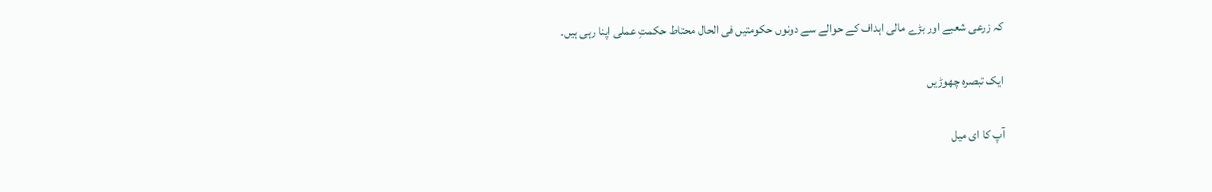کہ زرعی شعبے اور بڑے مالی اہداف کے حوالے سے دونوں حکومتیں فی الحال محتاط حکمتِ عملی اپنا رہی ہیں۔

ایک تبصرہ چھوڑیں

آپ کا ای میل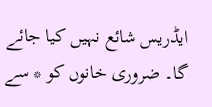ایڈریس شائع نہیں کیا جائے گا۔ ضروری خانوں کو * سے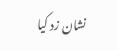نشان زد کیا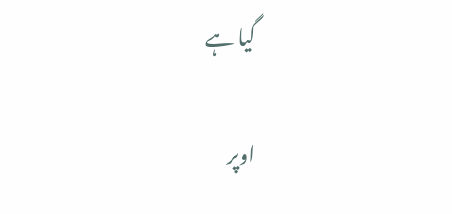گیا ہے

اوپر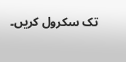تک سکرول کریں۔